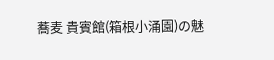蕎麦 貴賓館(箱根小涌園)の魅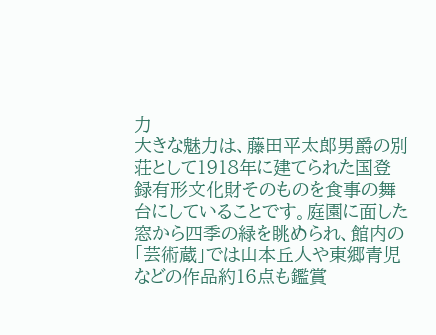力
大きな魅力は、藤田平太郎男爵の別荘として1918年に建てられた国登録有形文化財そのものを食事の舞台にしていることです。庭園に面した窓から四季の緑を眺められ、館内の「芸術蔵」では山本丘人や東郷青児などの作品約16点も鑑賞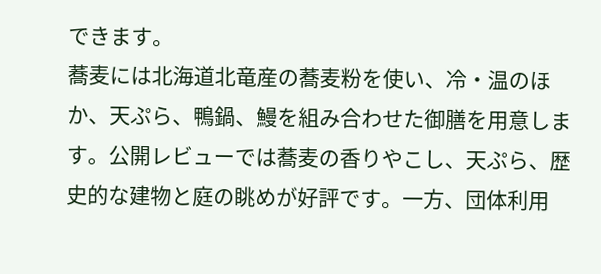できます。
蕎麦には北海道北竜産の蕎麦粉を使い、冷・温のほか、天ぷら、鴨鍋、鰻を組み合わせた御膳を用意します。公開レビューでは蕎麦の香りやこし、天ぷら、歴史的な建物と庭の眺めが好評です。一方、団体利用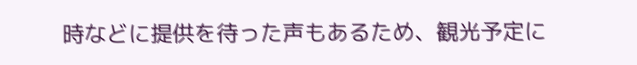時などに提供を待った声もあるため、観光予定に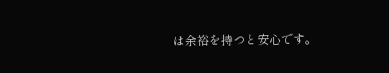は余裕を持つと安心です。